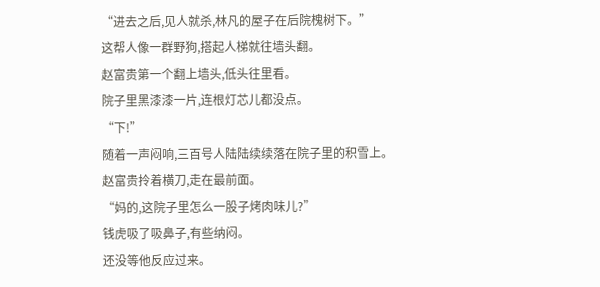“进去之后,见人就杀,林凡的屋子在后院槐树下。”
这帮人像一群野狗,搭起人梯就往墙头翻。
赵富贵第一个翻上墙头,低头往里看。
院子里黑漆漆一片,连根灯芯儿都没点。
“下!”
随着一声闷响,三百号人陆陆续续落在院子里的积雪上。
赵富贵拎着横刀,走在最前面。
“妈的,这院子里怎么一股子烤肉味儿?”
钱虎吸了吸鼻子,有些纳闷。
还没等他反应过来。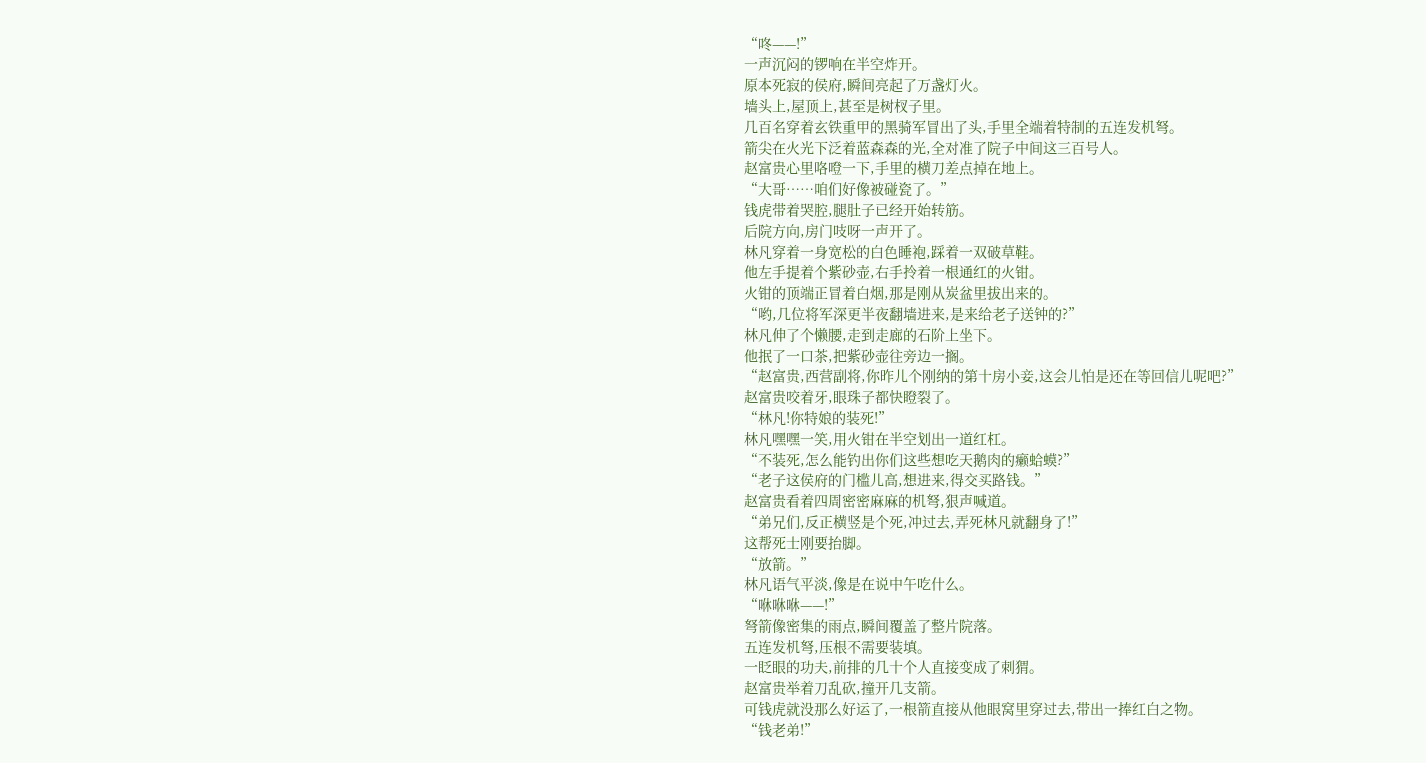“咚——!”
一声沉闷的锣响在半空炸开。
原本死寂的侯府,瞬间亮起了万盏灯火。
墙头上,屋顶上,甚至是树杈子里。
几百名穿着玄铁重甲的黑骑军冒出了头,手里全端着特制的五连发机弩。
箭尖在火光下泛着蓝森森的光,全对准了院子中间这三百号人。
赵富贵心里咯噔一下,手里的横刀差点掉在地上。
“大哥……咱们好像被碰瓷了。”
钱虎带着哭腔,腿肚子已经开始转筋。
后院方向,房门吱呀一声开了。
林凡穿着一身宽松的白色睡袍,踩着一双破草鞋。
他左手提着个紫砂壶,右手拎着一根通红的火钳。
火钳的顶端正冒着白烟,那是刚从炭盆里拔出来的。
“哟,几位将军深更半夜翻墙进来,是来给老子送钟的?”
林凡伸了个懒腰,走到走廊的石阶上坐下。
他抿了一口茶,把紫砂壶往旁边一搁。
“赵富贵,西营副将,你昨儿个刚纳的第十房小妾,这会儿怕是还在等回信儿呢吧?”
赵富贵咬着牙,眼珠子都快瞪裂了。
“林凡!你特娘的装死!”
林凡嘿嘿一笑,用火钳在半空划出一道红杠。
“不装死,怎么能钓出你们这些想吃天鹅肉的癞蛤蟆?”
“老子这侯府的门槛儿高,想进来,得交买路钱。”
赵富贵看着四周密密麻麻的机弩,狠声喊道。
“弟兄们,反正横竖是个死,冲过去,弄死林凡就翻身了!”
这帮死士刚要抬脚。
“放箭。”
林凡语气平淡,像是在说中午吃什么。
“咻咻咻——!”
弩箭像密集的雨点,瞬间覆盖了整片院落。
五连发机弩,压根不需要装填。
一眨眼的功夫,前排的几十个人直接变成了刺猬。
赵富贵举着刀乱砍,撞开几支箭。
可钱虎就没那么好运了,一根箭直接从他眼窝里穿过去,带出一捧红白之物。
“钱老弟!”